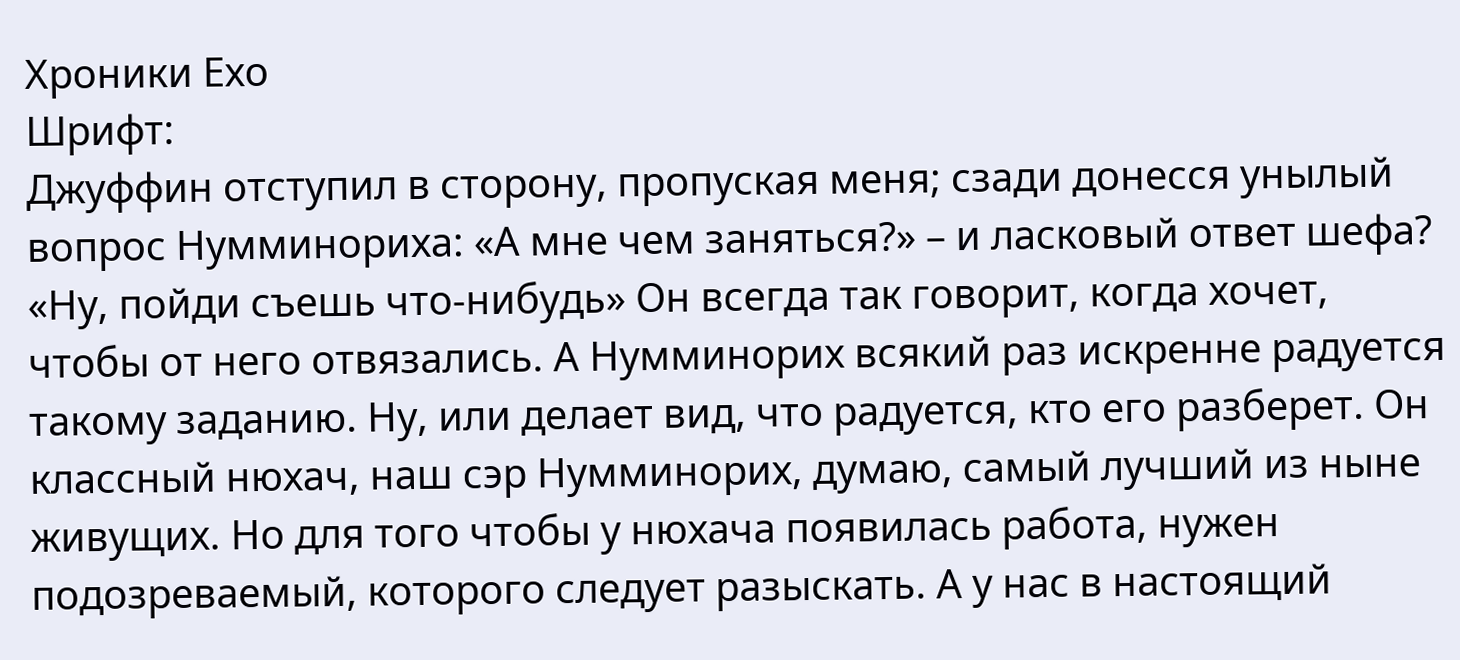Хроники Ехо
Шрифт:
Джуффин отступил в сторону, пропуская меня; сзади донесся унылый вопрос Нумминориха: «А мне чем заняться?» – и ласковый ответ шефа? «Ну, пойди съешь что-нибудь» Он всегда так говорит, когда хочет, чтобы от него отвязались. А Нумминорих всякий раз искренне радуется такому заданию. Ну, или делает вид, что радуется, кто его разберет. Он классный нюхач, наш сэр Нумминорих, думаю, самый лучший из ныне живущих. Но для того чтобы у нюхача появилась работа, нужен подозреваемый, которого следует разыскать. А у нас в настоящий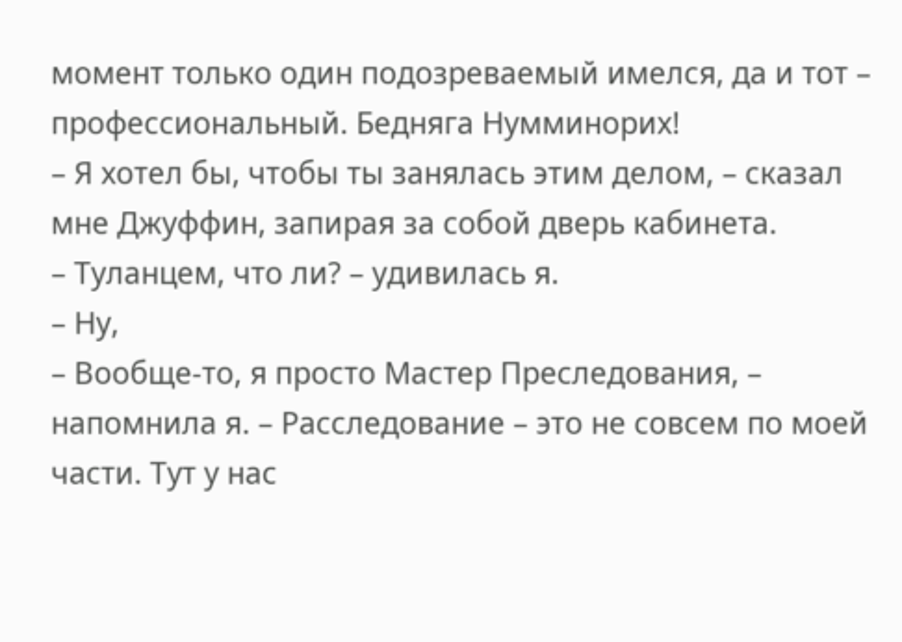момент только один подозреваемый имелся, да и тот – профессиональный. Бедняга Нумминорих!
– Я хотел бы, чтобы ты занялась этим делом, – сказал мне Джуффин, запирая за собой дверь кабинета.
– Туланцем, что ли? – удивилась я.
– Ну,
– Вообще-то, я просто Мастер Преследования, – напомнила я. – Расследование – это не совсем по моей части. Тут у нас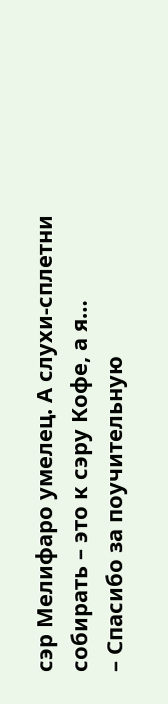сэр Мелифаро умелец. А слухи-сплетни собирать – это к сэру Кофе, а я…
– Спасибо за поучительную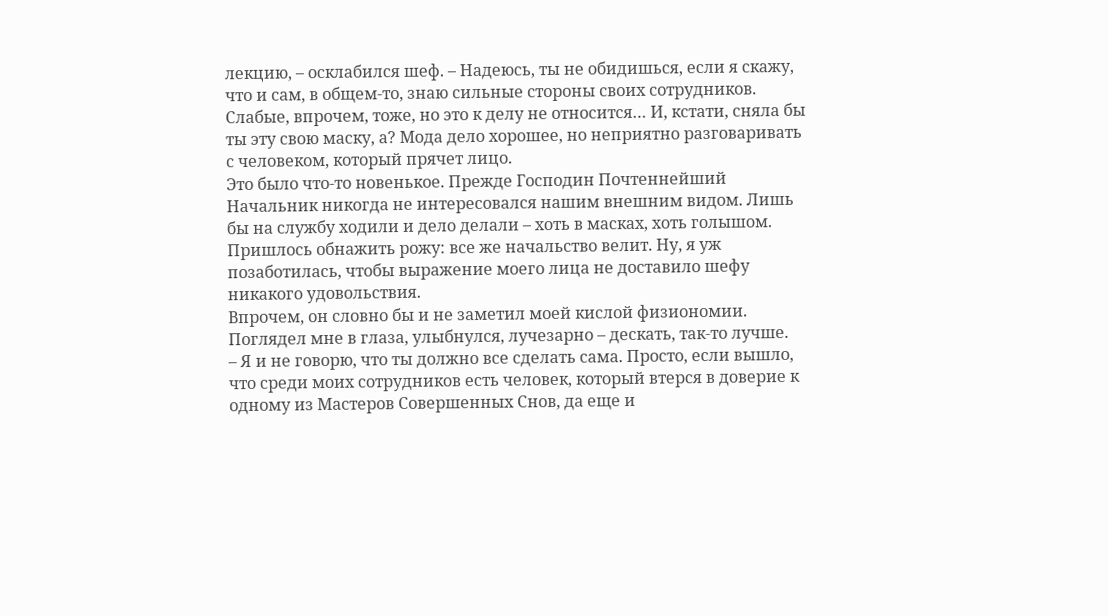лекцию, – осклабился шеф. – Надеюсь, ты не обидишься, если я скажу, что и сам, в общем-то, знаю сильные стороны своих сотрудников. Слабые, впрочем, тоже, но это к делу не относится… И, кстати, сняла бы ты эту свою маску, а? Мода дело хорошее, но неприятно разговаривать с человеком, который прячет лицо.
Это было что-то новенькое. Прежде Господин Почтеннейший Начальник никогда не интересовался нашим внешним видом. Лишь бы на службу ходили и дело делали – хоть в масках, хоть голышом. Пришлось обнажить рожу: все же начальство велит. Ну, я уж позаботилась, чтобы выражение моего лица не доставило шефу никакого удовольствия.
Впрочем, он словно бы и не заметил моей кислой физиономии. Поглядел мне в глаза, улыбнулся, лучезарно – дескать, так-то лучше.
– Я и не говорю, что ты должно все сделать сама. Просто, если вышло, что среди моих сотрудников есть человек, который втерся в доверие к одному из Мастеров Совершенных Снов, да еще и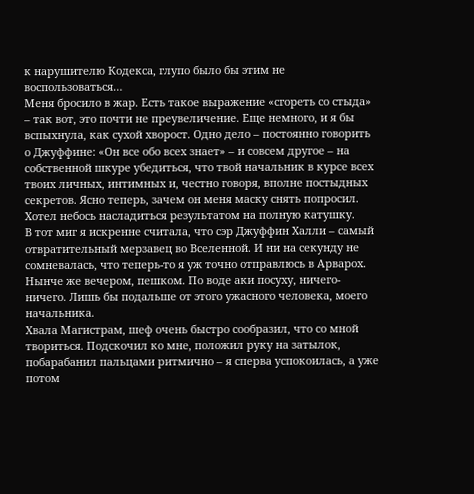к нарушителю Кодекса, глупо было бы этим не воспользоваться…
Меня бросило в жар. Есть такое выражение «сгореть со стыда» – так вот, это почти не преувеличение. Еще немного, и я бы вспыхнула, как сухой хворост. Одно дело – постоянно говорить о Джуффине: «Он все обо всех знает» – и совсем другое – на собственной шкуре убедиться, что твой начальник в курсе всех твоих личных, интимных и, честно говоря, вполне постыдных секретов. Ясно теперь, зачем он меня маску снять попросил. Хотел небось насладиться результатом на полную катушку.
В тот миг я искренне считала, что сэр Джуффин Халли – самый отвратительный мерзавец во Вселенной. И ни на секунду не сомневалась, что теперь-то я уж точно отправлюсь в Арварох. Нынче же вечером, пешком. По воде аки посуху, ничего-ничего. Лишь бы подальше от этого ужасного человека, моего начальника.
Хвала Магистрам, шеф очень быстро сообразил, что со мной твориться. Подскочил ко мне, положил руку на затылок, побарабанил пальцами ритмично – я сперва успокоилась, а уже потом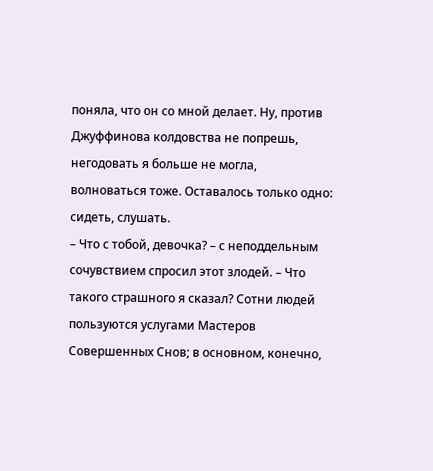поняла, что он со мной делает. Ну, против Джуффинова колдовства не попрешь, негодовать я больше не могла, волноваться тоже. Оставалось только одно: сидеть, слушать.
– Что с тобой, девочка? – с неподдельным сочувствием спросил этот злодей. – Что такого страшного я сказал? Сотни людей пользуются услугами Мастеров Совершенных Снов; в основном, конечно,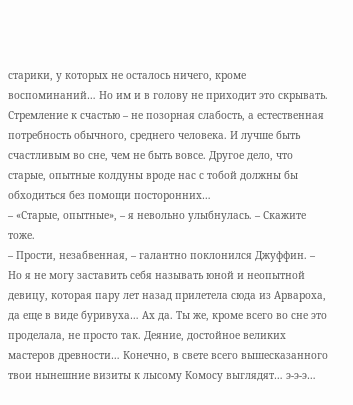старики, у которых не осталось ничего, кроме воспоминаний… Но им и в голову не приходит это скрывать. Стремление к счастью – не позорная слабость, а естественная потребность обычного, среднего человека. И лучше быть счастливым во сне, чем не быть вовсе. Другое дело, что старые, опытные колдуны вроде нас с тобой должны бы обходиться без помощи посторонних…
– «Старые, опытные», – я невольно улыбнулась. – Скажите тоже.
– Прости, незабвенная, – галантно поклонился Джуффин. – Но я не могу заставить себя называть юной и неопытной девицу, которая пару лет назад прилетела сюда из Арвароха, да еще в виде буривуха… Ах да. Ты же, кроме всего во сне это проделала, не просто так. Деяние, достойное великих мастеров древности… Конечно, в свете всего вышесказанного твои нынешние визиты к лысому Комосу выглядят… э-э-э…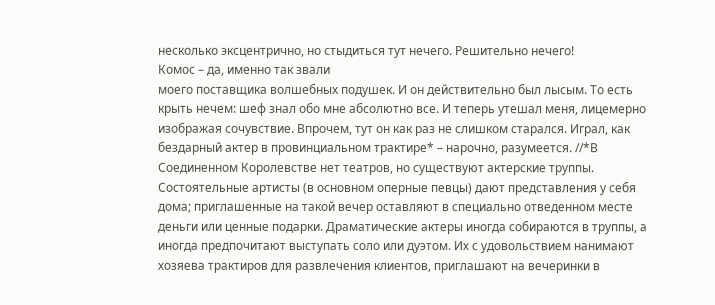несколько эксцентрично, но стыдиться тут нечего. Решительно нечего!
Комос – да, именно так звали
моего поставщика волшебных подушек. И он действительно был лысым. То есть крыть нечем: шеф знал обо мне абсолютно все. И теперь утешал меня, лицемерно изображая сочувствие. Впрочем, тут он как раз не слишком старался. Играл, как бездарный актер в провинциальном трактире* – нарочно, разумеется. //*В Соединенном Королевстве нет театров, но существуют актерские труппы. Состоятельные артисты (в основном оперные певцы) дают представления у себя дома; приглашенные на такой вечер оставляют в специально отведенном месте деньги или ценные подарки. Драматические актеры иногда собираются в труппы, а иногда предпочитают выступать соло или дуэтом. Их с удовольствием нанимают хозяева трактиров для развлечения клиентов, приглашают на вечеринки в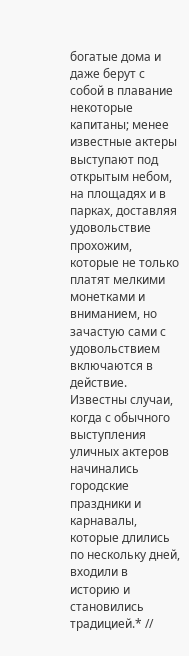богатые дома и даже берут с собой в плавание некоторые капитаны; менее известные актеры выступают под открытым небом, на площадях и в парках, доставляя удовольствие прохожим, которые не только платят мелкими монетками и вниманием, но зачастую сами с удовольствием включаются в действие. Известны случаи, когда с обычного выступления уличных актеров начинались городские праздники и карнавалы, которые длились по нескольку дней, входили в историю и становились традицией.* //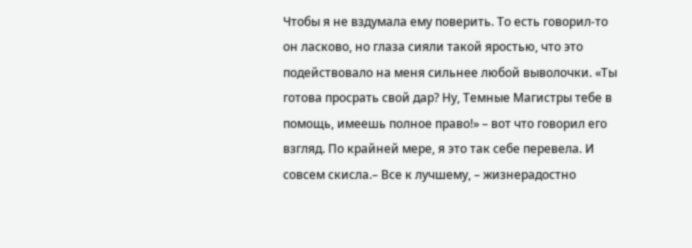Чтобы я не вздумала ему поверить. То есть говорил-то он ласково, но глаза сияли такой яростью, что это подействовало на меня сильнее любой выволочки. «Ты готова просрать свой дар? Ну, Темные Магистры тебе в помощь, имеешь полное право!» – вот что говорил его взгляд. По крайней мере, я это так себе перевела. И совсем скисла.– Все к лучшему, – жизнерадостно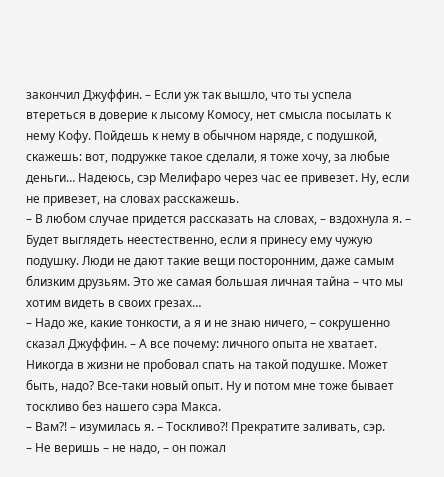закончил Джуффин. – Если уж так вышло, что ты успела втереться в доверие к лысому Комосу, нет смысла посылать к нему Кофу. Пойдешь к нему в обычном наряде, с подушкой, скажешь: вот, подружке такое сделали, я тоже хочу, за любые деньги… Надеюсь, сэр Мелифаро через час ее привезет. Ну, если не привезет, на словах расскажешь.
– В любом случае придется рассказать на словах, – вздохнула я. – Будет выглядеть неестественно, если я принесу ему чужую подушку. Люди не дают такие вещи посторонним, даже самым близким друзьям. Это же самая большая личная тайна – что мы хотим видеть в своих грезах…
– Надо же, какие тонкости, а я и не знаю ничего, – сокрушенно сказал Джуффин. – А все почему: личного опыта не хватает. Никогда в жизни не пробовал спать на такой подушке. Может быть, надо? Все-таки новый опыт. Ну и потом мне тоже бывает тоскливо без нашего сэра Макса.
– Вам?! – изумилась я. – Тоскливо?! Прекратите заливать, сэр.
– Не веришь – не надо, – он пожал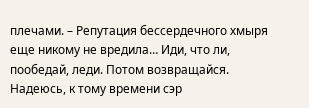плечами. – Репутация бессердечного хмыря еще никому не вредила… Иди, что ли, пообедай, леди. Потом возвращайся. Надеюсь, к тому времени сэр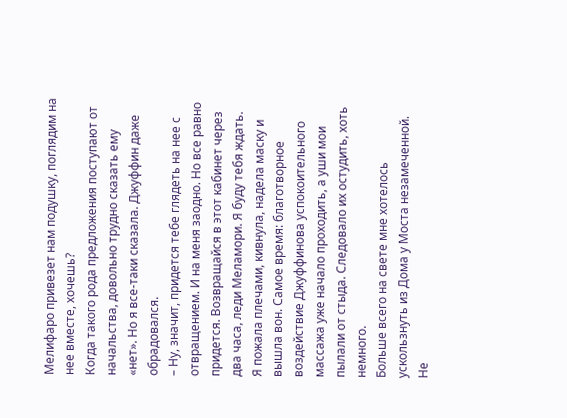Мелифаро привезет нам подушку, поглядим на нее вместе, хочешь?
Когда такого рода предложения поступают от начальства, довольно трудно сказать ему «нет». Но я все-таки сказала. Джуффин даже обрадовался.
– Ну, значит, придется тебе глядеть на нее с отвращением. И на меня заодно. Но все равно придется. Возвращайся в этот кабинет через два часа, леди Меламори. Я буду тебя ждать.
Я пожала плечами, кивнула, надела маску и вышла вон. Самое время: благотворное воздействие Джуффинова успокоительного массажа уже начало проходить, а уши мои пылали от стыда. Следовало их остудить, хоть немного.
Больше всего на свете мне хотелось ускользнуть из Дома у Моста незамеченной. Не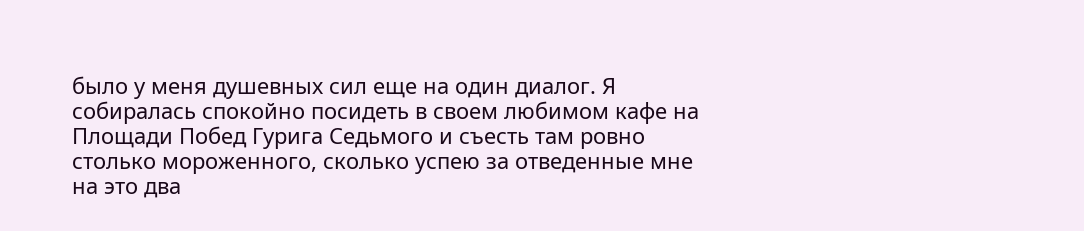было у меня душевных сил еще на один диалог. Я собиралась спокойно посидеть в своем любимом кафе на Площади Побед Гурига Седьмого и съесть там ровно столько мороженного, сколько успею за отведенные мне на это два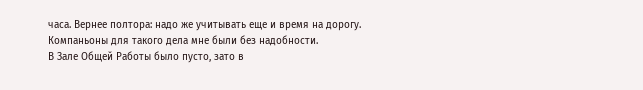часа. Вернее полтора: надо же учитывать еще и время на дорогу. Компаньоны для такого дела мне были без надобности.
В Зале Общей Работы было пусто, зато в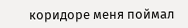коридоре меня поймал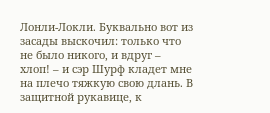Лонли-Локли. Буквально вот из засады выскочил: только что не было никого, и вдруг – хлоп! – и сэр Шурф кладет мне на плечо тяжкую свою длань. В защитной рукавице, к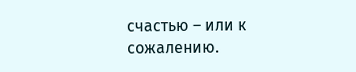счастью – или к сожалению.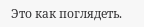Это как поглядеть.